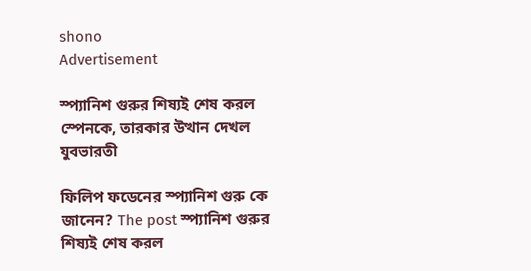shono
Advertisement

স্প্যানিশ গুরুর শিষ্যই শেষ করল স্পেনকে, তারকার উত্থান দেখল যুবভারতী

ফিলিপ ফডেনের স্প্যানিশ গুরু কে জানেন? The post স্প্যানিশ গুরুর শিষ্যই শেষ করল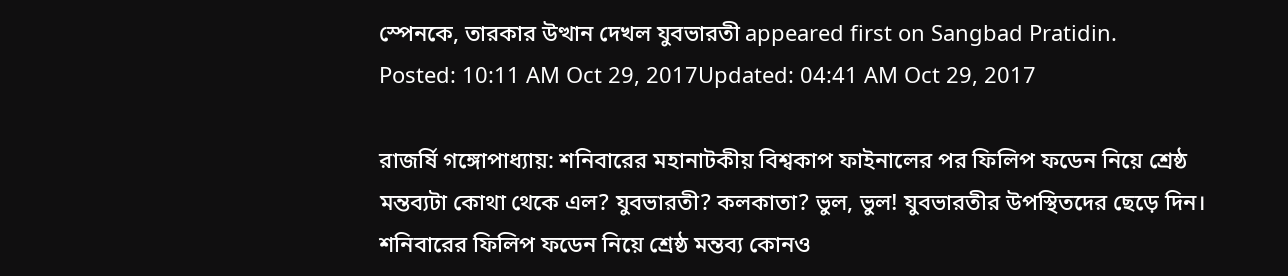স্পেনকে, তারকার উত্থান দেখল যুবভারতী appeared first on Sangbad Pratidin.
Posted: 10:11 AM Oct 29, 2017Updated: 04:41 AM Oct 29, 2017

রাজর্ষি গঙ্গোপাধ্যায়: শনিবারের মহানাটকীয় বিশ্বকাপ ফাইনালের পর ফিলিপ ফডেন নিয়ে শ্রেষ্ঠ মন্তব্যটা কোথা থেকে এল? যুবভারতী? কলকাতা? ভুল, ভুল! যুবভারতীর উপস্থিতদের ছেড়ে দিন। শনিবারের ফিলিপ ফডেন নিয়ে শ্রেষ্ঠ মন্তব্য কোনও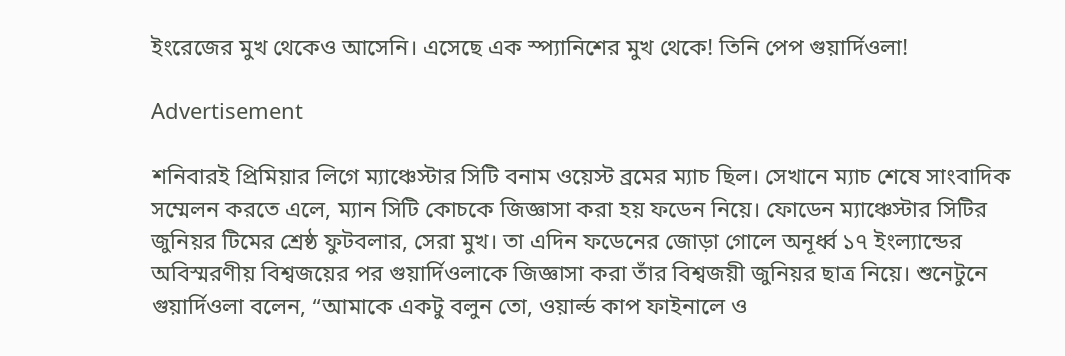ইংরেজের মুখ থেকেও আসেনি। এসেছে এক স্প্যানিশের মুখ থেকে! তিনি পেপ গুয়ার্দিওলা!

Advertisement

শনিবারই প্রিমিয়ার লিগে ম্যাঞ্চেস্টার সিটি বনাম ওয়েস্ট ব্রমের ম্যাচ ছিল। সেখানে ম্যাচ শেষে সাংবাদিক সম্মেলন করতে এলে, ম্যান সিটি কোচকে জিজ্ঞাসা করা হয় ফডেন নিয়ে। ফোডেন ম্যাঞ্চেস্টার সিটির জুনিয়র টিমের শ্রেষ্ঠ ফুটবলার, সেরা মুখ। তা এদিন ফডেনের জোড়া গোলে অনূর্ধ্ব ১৭ ইংল্যান্ডের অবিস্মরণীয় বিশ্বজয়ের পর গুয়ার্দিওলাকে জিজ্ঞাসা করা তাঁর বিশ্বজয়ী জুনিয়র ছাত্র নিয়ে। শুনেটুনে গুয়ার্দিওলা বলেন, “আমাকে একটু বলুন তো, ওয়ার্ল্ড কাপ ফাইনালে ও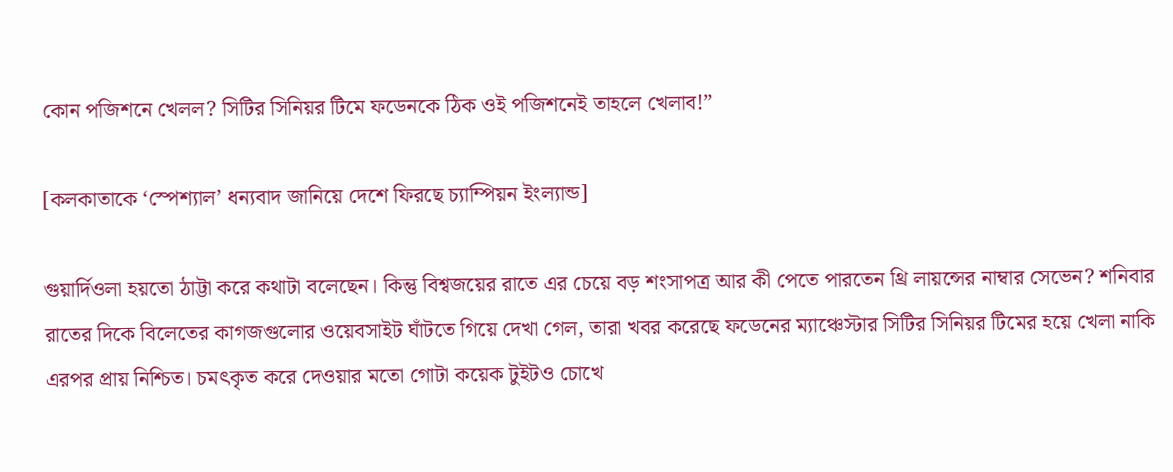কোন পজিশনে খেলল? সিটির সিনিয়র টিমে ফডেনকে ঠিক ওই পজিশনেই তাহলে খেলাব!”

[কলকাতাকে ‘স্পেশ্যাল’ ধন্যবাদ জানিয়ে দেশে ফিরছে চ্যাম্পিয়ন ইংল্যান্ড]

গুয়ার্দিওলা হয়তো ঠাট্টা করে কথাটা বলেছেন। কিন্তু বিশ্বজয়ের রাতে এর চেয়ে বড় শংসাপত্র আর কী পেতে পারতেন থ্রি লায়ন্সের নাম্বার সেভেন? শনিবার রাতের দিকে বিলেতের কাগজগুলোর ওয়েবসাইট ঘাঁটতে গিয়ে দেখা গেল, তারা খবর করেছে ফডেনের ম্যাঞ্চেস্টার সিটির সিনিয়র টিমের হয়ে খেলা নাকি এরপর প্রায় নিশ্চিত। চমৎকৃত করে দেওয়ার মতো গোটা কয়েক টুইটও চোখে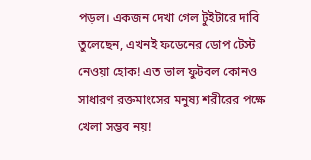পড়ল। একজন দেখা গেল টুইটারে দাবি তুলেছেন, এখনই ফডেনের ডোপ টেস্ট নেওয়া হোক! এত ভাল ফুটবল কোনও সাধারণ রক্তমাংসের মনুষ্য শরীরের পক্ষে খেলা সম্ভব নয়!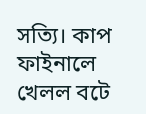সত্যি। কাপ ফাইনালে খেলল বটে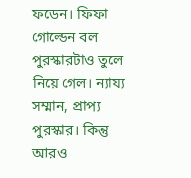ফডেন। ফিফা গোল্ডেন বল পুরস্কারটাও তুলে নিয়ে গেল। ন্যায্য সম্মান, প্রাপ্য পুরস্কার। কিন্তু আরও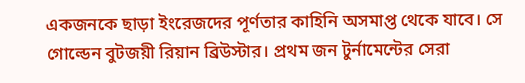একজনকে ছাড়া ইংরেজদের পূর্ণতার কাহিনি অসমাপ্ত থেকে যাবে। সে গোল্ডেন বুটজয়ী রিয়ান ব্রিউস্টার। প্রথম জন টুর্নামেন্টের সেরা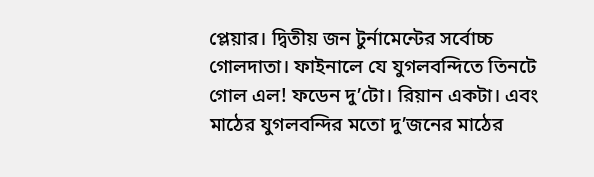প্লেয়ার। দ্বিতীয় জন টুর্নামেন্টের সর্বোচ্চ গোলদাতা। ফাইনালে যে যুগলবন্দিতে তিনটে গোল এল! ফডেন দু’টো। রিয়ান একটা। এবং মাঠের যুগলবন্দির মতো দু’জনের মাঠের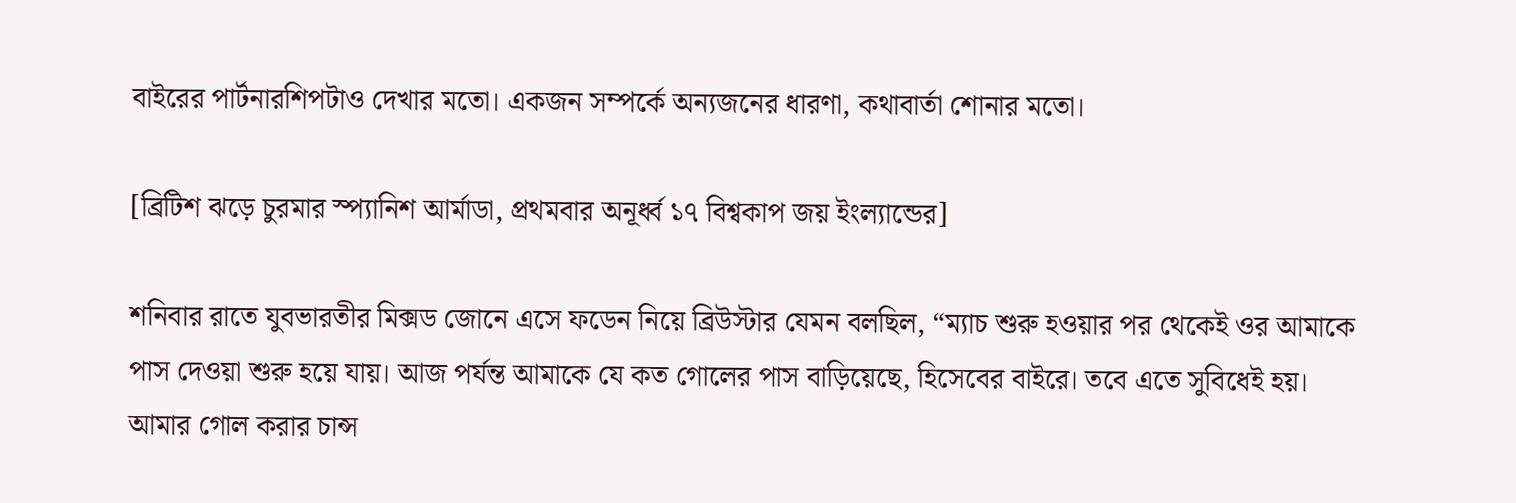বাইরের পার্টনারশিপটাও দেখার মতো। একজন সম্পর্কে অন্যজনের ধারণা, কথাবার্তা শোনার মতো।

[ব্রিটিশ ঝড়ে চুরমার স্প্যানিশ আর্মাডা, প্রথমবার অনূর্ধ্ব ১৭ বিশ্বকাপ জয় ইংল্যান্ডের]

শনিবার রাতে যুবভারতীর মিক্সড জোনে এসে ফডেন নিয়ে ব্রিউস্টার যেমন বলছিল, “ম্যাচ শুরু হওয়ার পর থেকেই ওর আমাকে পাস দেওয়া শুরু হয়ে যায়। আজ পর্যন্ত আমাকে যে কত গোলের পাস বাড়িয়েছে, হিসেবের বাইরে। তবে এতে সুবিধেই হয়। আমার গোল করার চান্স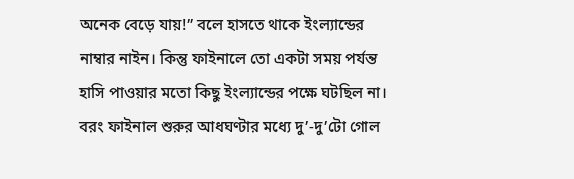অনেক বেড়ে যায়!” বলে হাসতে থাকে ইংল্যান্ডের নাম্বার নাইন। কিন্তু ফাইনালে তো একটা সময় পর্যন্ত হাসি পাওয়ার মতো কিছু ইংল্যান্ডের পক্ষে ঘটছিল না। বরং ফাইনাল শুরুর আধঘণ্টার মধ্যে দু’-দু’টো গোল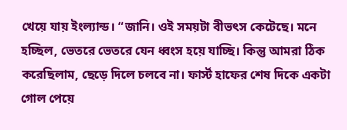খেয়ে যায় ইংল্যান্ড। “জানি। ওই সময়টা বীভৎস কেটেছে। মনে হচ্ছিল, ভেতরে ভেতরে যেন ধ্বংস হয়ে যাচ্ছি। কিন্তু আমরা ঠিক করেছিলাম, ছেড়ে দিলে চলবে না। ফার্স্ট হাফের শেষ দিকে একটা গোল পেয়ে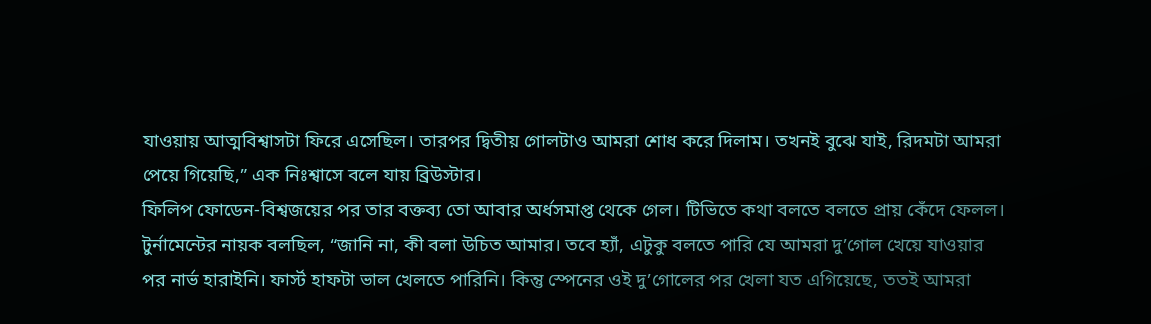যাওয়ায় আত্মবিশ্বাসটা ফিরে এসেছিল। তারপর দ্বিতীয় গোলটাও আমরা শোধ করে দিলাম। তখনই বুঝে যাই, রিদমটা আমরা পেয়ে গিয়েছি,” এক নিঃশ্বাসে বলে যায় ব্রিউস্টার।
ফিলিপ ফোডেন-বিশ্বজয়ের পর তার বক্তব্য তো আবার অর্ধসমাপ্ত থেকে গেল। টিভিতে কথা বলতে বলতে প্রায় কেঁদে ফেলল। টুর্নামেন্টের নায়ক বলছিল, “জানি না, কী বলা উচিত আমার। তবে হ্যাঁ, এটুকু বলতে পারি যে আমরা দু’গোল খেয়ে যাওয়ার পর নার্ভ হারাইনি। ফার্স্ট হাফটা ভাল খেলতে পারিনি। কিন্তু স্পেনের ওই দু’গোলের পর খেলা যত এগিয়েছে, ততই আমরা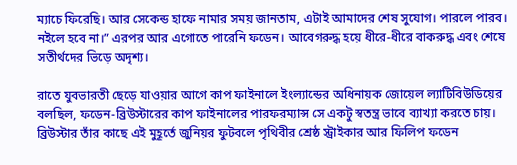ম্যাচে ফিরেছি। আর সেকেন্ড হাফে নামার সময় জানতাম, এটাই আমাদের শেষ সুযোগ। পারলে পারব। নইলে হবে না।” এরপর আর এগোতে পারেনি ফডেন। আবেগরুদ্ধ হয়ে ধীরে-ধীরে বাকরুদ্ধ এবং শেষে সতীর্থদের ভিড়ে অদৃশ্য।

রাতে যুবভারতী ছেড়ে যাওয়ার আগে কাপ ফাইনালে ইংল্যান্ডের অধিনায়ক জোয়েল ল্যাটিবিউডিয়ের বলছিল, ফডেন-ব্রিউস্টারের কাপ ফাইনালের পারফরম্যান্স সে একটু স্বতন্ত্র ভাবে ব্যাখ্যা করতে চায়। ব্রিউস্টার তাঁর কাছে এই মুহূর্তে জুনিয়র ফুটবলে পৃথিবীর শ্রেষ্ঠ স্ট্রাইকার আর ফিলিপ ফডেন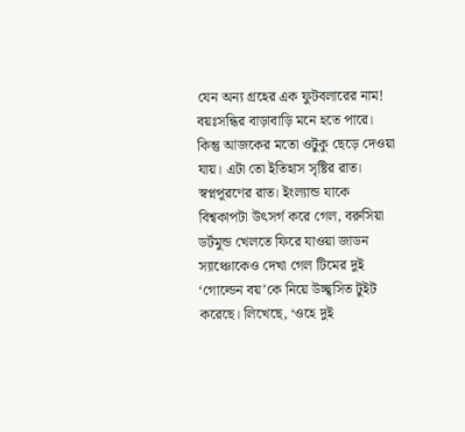যেন অন্য গ্রহের এক ফুটবলারের নাম! বয়ঃসন্ধির বাড়াবাড়ি মনে হতে পারে। কিন্তু আজকের মতো ওটুকু ছেড়ে দেওয়া যায়। এটা তো ইতিহাস সৃষ্টির রাত। স্বপ্নপূরণের রাত। ইংল্যান্ড যাকে বিশ্বকাপটা উৎসর্গ করে গেল, বরুসিয়া ডর্টমুন্ড খেলতে ফিরে যাওয়া জাডন স্যাঞ্চোকেও দেখা গেল টিমের দুই ‘গোল্ডেন বয়’কে নিয়ে উচ্ছ্বসিত টুইট করেছে। লিখেছে, ‘ওহে দুই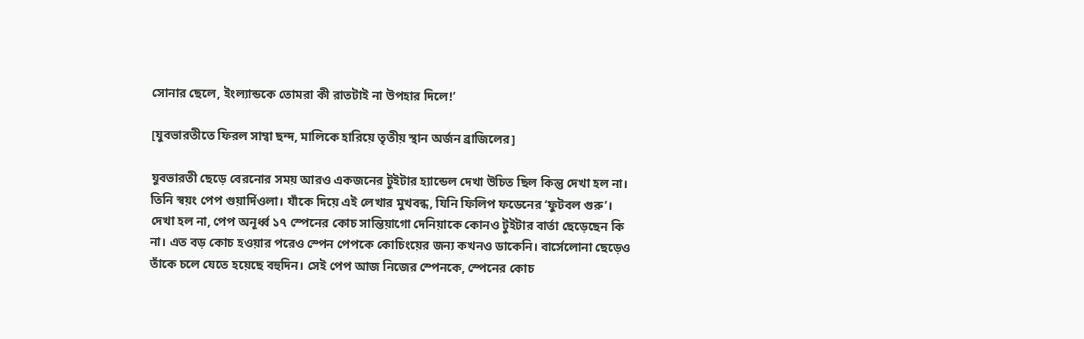সোনার ছেলে, ইংল্যান্ডকে তোমরা কী রাতটাই না উপহার দিলে!’

[যুবভারতীতে ফিরল সাম্বা ছন্দ, মালিকে হারিয়ে তৃতীয় স্থান অর্জন ব্রাজিলের]

যুবভারতী ছেড়ে বেরনোর সময় আরও একজনের টুইটার হ্যান্ডেল দেখা উচিত ছিল কিন্তু দেখা হল না। তিনি স্বয়ং পেপ গুয়ার্দিওলা। যাঁকে দিয়ে এই লেখার মুখবন্ধ, যিনি ফিলিপ ফডেনের ‘ফুটবল গুরু’। দেখা হল না, পেপ অনূর্ধ্ব ১৭ স্পেনের কোচ সান্তিয়াগো দেনিয়াকে কোনও টুইটার বার্তা ছেড়েছেন কি না। এত বড় কোচ হওয়ার পরেও স্পেন পেপকে কোচিংয়ের জন্য কখনও ডাকেনি। বার্সেলোনা ছেড়েও তাঁকে চলে যেতে হয়েছে বহুদিন। সেই পেপ আজ নিজের স্পেনকে, স্পেনের কোচ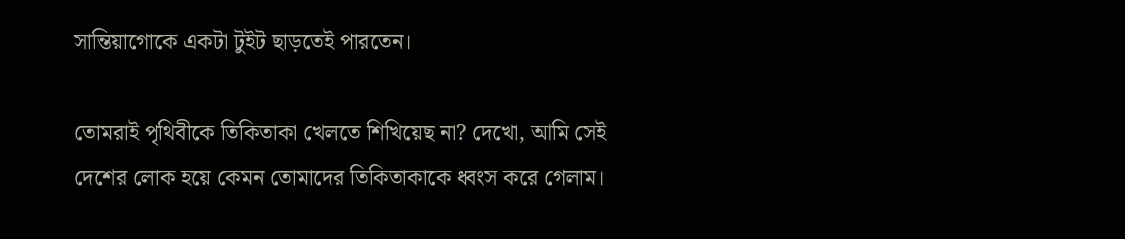সান্তিয়াগোকে একটা টুইট ছাড়তেই পারতেন।

তোমরাই পৃথিবীকে তিকিতাকা খেলতে শিখিয়েছ না? দেখো, আমি সেই দেশের লোক হয়ে কেমন তোমাদের তিকিতাকাকে ধ্বংস করে গেলাম।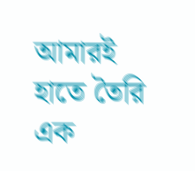আমারই হাতে তৈরি এক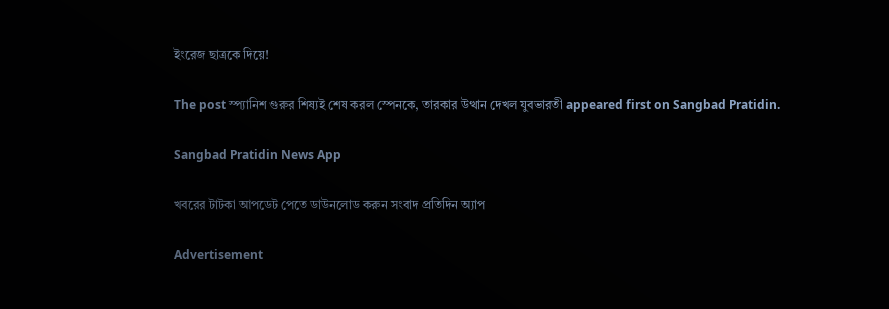ইংরেজ ছাত্রকে দিয়ে!

The post স্প্যানিশ গুরুর শিষ্যই শেষ করল স্পেনকে, তারকার উত্থান দেখল যুবভারতী appeared first on Sangbad Pratidin.

Sangbad Pratidin News App

খবরের টাটকা আপডেট পেতে ডাউনলোড করুন সংবাদ প্রতিদিন অ্যাপ

Advertisement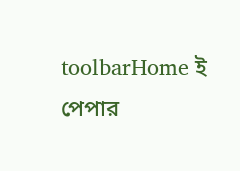toolbarHome ই পেপার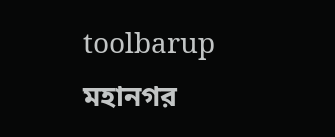toolbarup মহানগর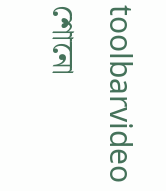toolbarvideo শোনো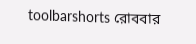toolbarshorts রোববার